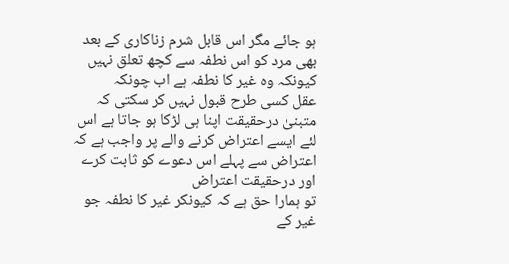ہو جائے مگر اس قابل شرم زناکاری کے بعد بھی مرد کو اس نطفہ سے کچھ تعلق نہیں کیونکہ وہ غیر کا نطفہ ہے اب چونکہ
عقل کسی طرح قبول نہیں کر سکتی کہ متبنیٰ درحقیقت اپنا ہی لڑکا ہو جاتا ہے اس لئے ایسے اعتراض کرنے والے پر واجب ہے کہ اعتراض سے پہلے اس دعوے کو ثابت کرے اور درحقیقت اعتراض
تو ہمارا حق ہے کہ کیونکر غیر کا نطفہ جو غیر کے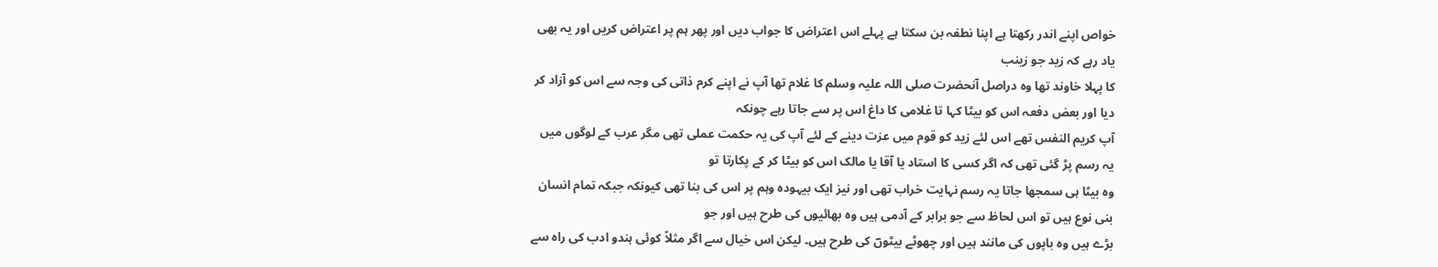خواص اپنے اندر رکھتا ہے اپنا نطفہ بن سکتا ہے پہلے اس اعتراض کا جواب دیں اور پھر ہم پر اعتراض کریں اور یہ بھی یاد رہے کہ زید جو زینب
کا پہلا خاوند تھا وہ دراصل آنحضرت صلی اللہ علیہ وسلم کا غلام تھا آپ نے اپنے کرم ذاتی کی وجہ سے اس کو آزاد کر دیا اور بعض دفعہ اس کو بیٹا کہا تا غلامی کا داغ اس پر سے جاتا رہے چونکہ
آپ کریم النفس تھے اس لئے زید کو قوم میں عزت دینے کے لئے آپ کی یہ حکمت عملی تھی مگر عرب کے لوگوں میں یہ رسم پڑ گئی تھی کہ اگر کسی کا استاد یا آقا یا مالک اس کو بیٹا کر کے پکارتا تو
وہ بیٹا ہی سمجھا جاتا یہ رسم نہایت خراب تھی اور نیز ایک بیہودہ وہم پر اس کی بنا تھی کیونکہ جبکہ تمام انسان بنی نوع ہیں تو اس لحاظ سے جو برابر کے آدمی ہیں وہ بھائیوں کی طرح ہیں اور جو
بڑے ہیں وہ باپوں کی مانند ہیں اور چھوٹے بیٹوںؔ کی طرح ہیں۔ لیکن اس خیال سے اگر مثلاً کوئی ہندو ادب کی راہ سے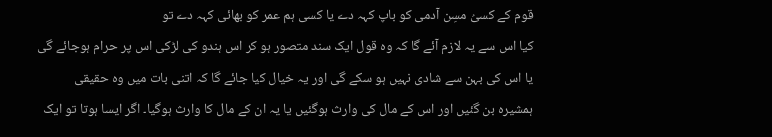قوم کے کسیُ مسِن آدمی کو باپ کہہ دے یا کسی ہم عمر کو بھائی کہہ دے تو
کیا اس سے یہ لازم آئے گا کہ وہ قول ایک سند متصور ہو کر اس ہندو کی لڑکی اس پر حرام ہوجائے گی یا اس کی بہن سے شادی نہیں ہو سکے گی اور یہ خیال کیا جائے گا کہ اتنی بات میں وہ حقیقی
ہمشیرہ بن گئیں اور اس کے مال کی وارث ہوگئیں یا یہ ان کے مال کا وارث ہوگیا۔ اگر ایسا ہوتا تو ایک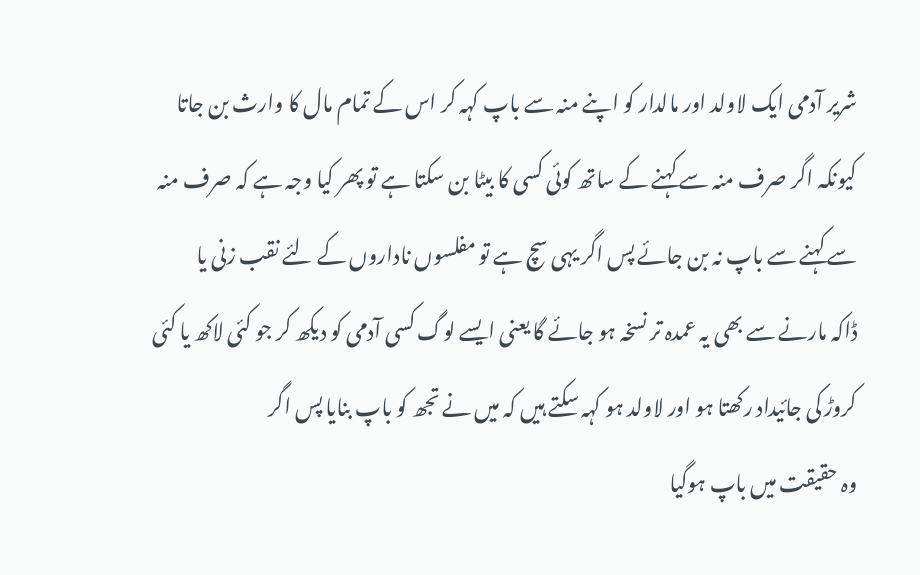شریر آدمی ایک لاولد اور مالدار کو اپنے منہ سے باپ کہہ کر اس کے تمام مال کا وارث بن جاتا
کیونکہ اگر صرف منہ سے کہنے کے ساتھ کوئی کسی کا بیٹا بن سکتا ہے تو پھر کیا وجہ ہے کہ صرف منہ سے کہنے سے باپ نہ بن جائے پس اگر یہی سچ ہے تو مفلسوں ناداروں کے لئے نقب زنی یا
ڈاکہ مارنے سے بھی یہ عمدہ تر نسخہ ہو جائے گا یعنی ایسے لوگ کسی آدمی کو دیکھ کر جو کئی لاکھ یا کئی کروڑ کی جائیداد رکھتا ہو اور لاولد ہو کہہ سکتے ہیں کہ میں نے تجھ کو باپ بنایا پس اگر
وہ حقیقت میں باپ ہوگیا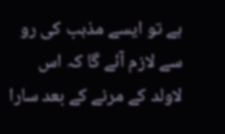ہے تو ایسے مذہب کی رو سے لازم آئے گا کہ اس لاولد کے مرنے کے بعد سارا